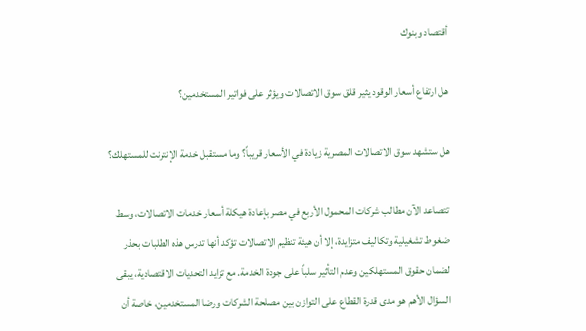أقتصاد وبنوك

هل ارتفاع أسعار الوقود يثير قلق سوق الاتصالات ويؤثر على فواتير المستخدمين؟

هل ستشهد سوق الاتصالات المصرية زيادة في الأسعار قريباً؟ وما مستقبل خدمة الإنترنت للمستهلك؟

تتصاعد الآن مطالب شركات المحمول الأربع في مصر بإعادة هيكلة أسعار خدمات الاتصالات، وسط ضغوط تشغيلية وتكاليف متزايدة، إلا أن هيئة تنظيم الاتصالات تؤكد أنها تدرس هذه الطلبات بحذر لضمان حقوق المستهلكين وعدم التأثير سلباً على جودة الخدمة. مع تزايد التحديات الاقتصادية، يبقى السؤال الأهم هو مدى قدرة القطاع على التوازن بين مصلحة الشركات ورضا المستخدمين، خاصة أن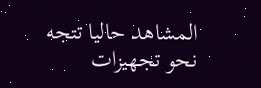المشاهد حاليا تتجه نحو تجهيزات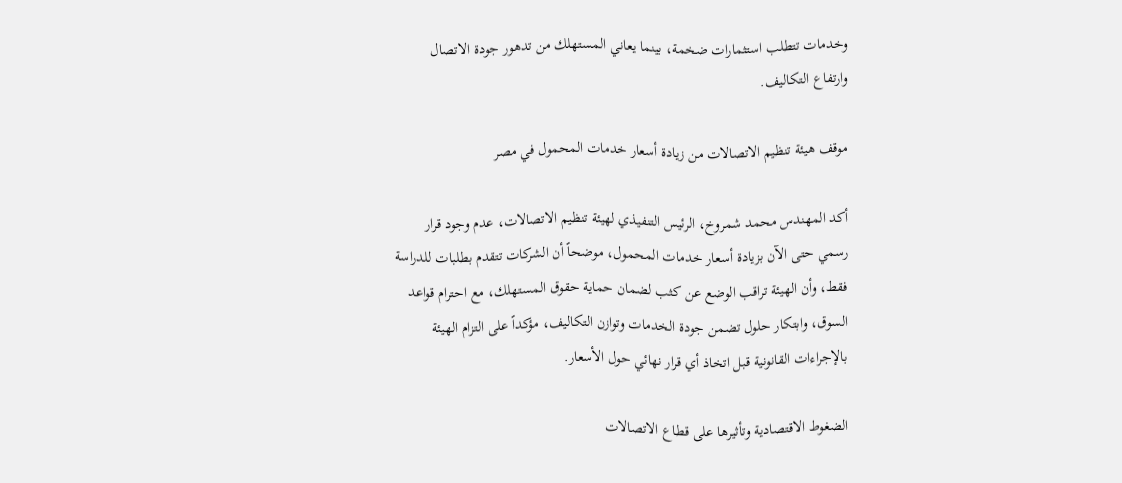وخدمات تتطلب استثمارات ضخمة، بينما يعاني المستهلك من تدهور جودة الاتصال وارتفاع التكاليف.

موقف هيئة تنظيم الاتصالات من زيادة أسعار خدمات المحمول في مصر

أكد المهندس محمد شمروخ، الرئيس التنفيذي لهيئة تنظيم الاتصالات، عدم وجود قرار رسمي حتى الآن بزيادة أسعار خدمات المحمول، موضحاً أن الشركات تتقدم بطلبات للدراسة فقط، وأن الهيئة تراقب الوضع عن كثب لضمان حماية حقوق المستهلك، مع احترام قواعد السوق، وابتكار حلول تضمن جودة الخدمات وتوازن التكاليف، مؤكداً على التزام الهيئة بالإجراءات القانونية قبل اتخاذ أي قرار نهائي حول الأسعار.

الضغوط الاقتصادية وتأثيرها على قطاع الاتصالات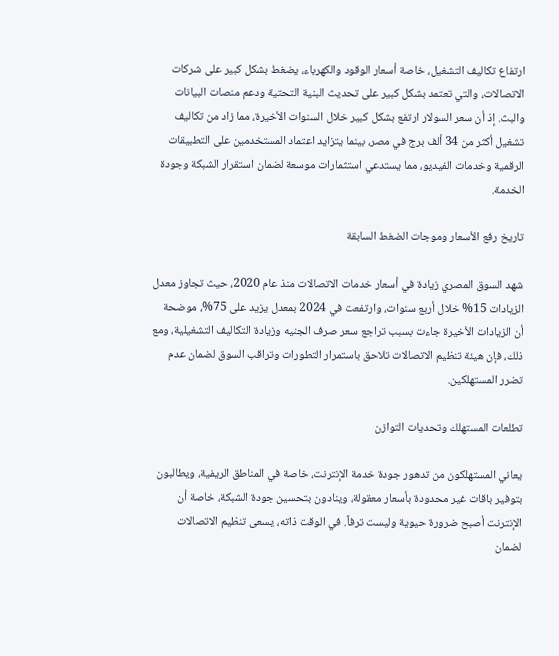ارتفاع تكاليف التشغيل، خاصة أسعار الوقود والكهرباء، يضغط بشكل كبير على شركات الاتصالات، والتي تعتمد بشكل كبير على تحديث البنية التحتية ودعم منصات البيانات والبث. إذ أن سعر السولار ارتفع بشكل كبير خلال السنوات الأخيرة، مما زاد من تكاليف تشغيل أكثر من 34 ألف برج في مصر، بينما يتزايد اعتماد المستخدمين على التطبيقات الرقمية وخدمات الفيديو، مما يستدعي استثمارات موسعة لضمان استقرار الشبكة وجودة الخدمة.

تاريخ رفع الأسعار وموجات الضغط السابقة

شهد السوق المصري زيادة في أسعار خدمات الاتصالات منذ عام 2020، حيث تجاوز معدل الزيادات 15% خلال أربع سنوات، وارتفعت في 2024 بمعدل يزيد على 75%، موضحة أن الزيادات الأخيرة جاءت بسبب تراجع سعر صرف الجنيه وزيادة التكاليف التشغيلية، ومع ذلك، فإن هيئة تنظيم الاتصالات تلاحق باستمرار التطورات وتراقب السوق لضمان عدم تضرر المستهلكين.

تطلعات المستهلك وتحديات التوازن

يعاني المستهلكون من تدهور جودة خدمة الإنترنت، خاصة في المناطق الريفية، ويطالبون بتوفير باقات غير محدودة بأسعار معقولة، وينادون بتحسين جودة الشبكة، خاصة أن الإنترنت أصبح ضرورة حيوية وليست ترفاً. في الوقت ذاته، يسعى تنظيم الاتصالات لضمان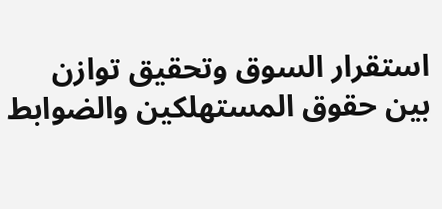استقرار السوق وتحقيق توازن بين حقوق المستهلكين والضوابط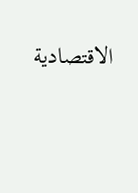الاقتصادية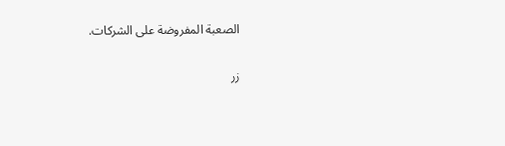الصعبة المفروضة على الشركات.

زر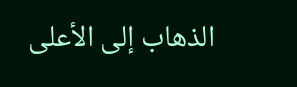الذهاب إلى الأعلى